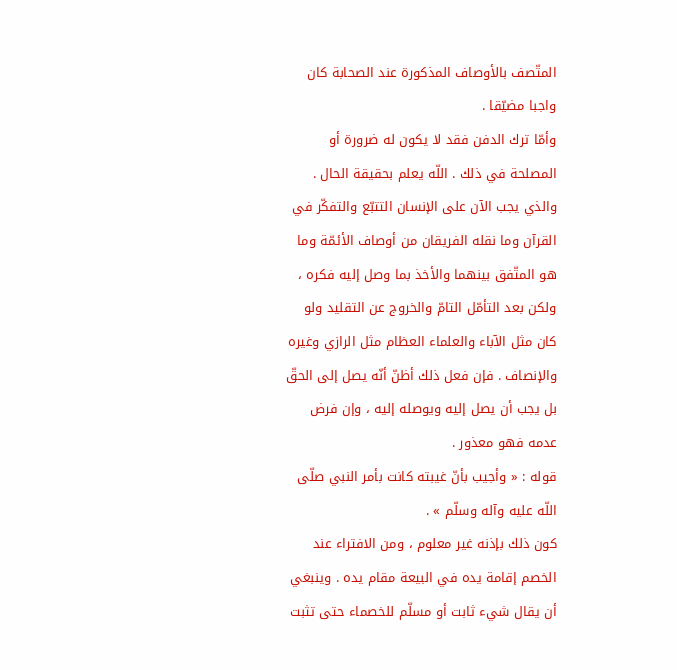المتّصف بالأوصاف المذكورة عند الصحابة كان واجبا مضيّقا .
وأمّا ترك الدفن فقد لا يكون له ضرورة أو المصلحة في ذلك . اللّه يعلم بحقيقة الحال .
والذي يجب الآن على الإنسان التتبّع والتفكّر في القرآن وما نقله الفريقان من أوصاف الأئمّة وما هو المتّفق بينهما والأخذ بما وصل إليه فكره ، ولكن بعد التأمّل التامّ والخروج عن التقليد ولو كان مثل الآباء والعلماء العظام مثل الرازي وغيره والإنصاف . فإن فعل ذلك أظنّ أنّه يصل إلى الحقّ بل يجب أن يصل إليه ويوصله إليه ، وإن فرض عدمه فهو معذور .
قوله : « وأجيب بأنّ غيبته كانت بأمر النبي صلّى اللّه عليه وآله وسلّم » .
كون ذلك بإذنه غير معلوم ، ومن الافتراء عند الخصم إقامة يده في البيعة مقام يده . وينبغي أن يقال شيء ثابت أو مسلّم للخصماء حتى تثبت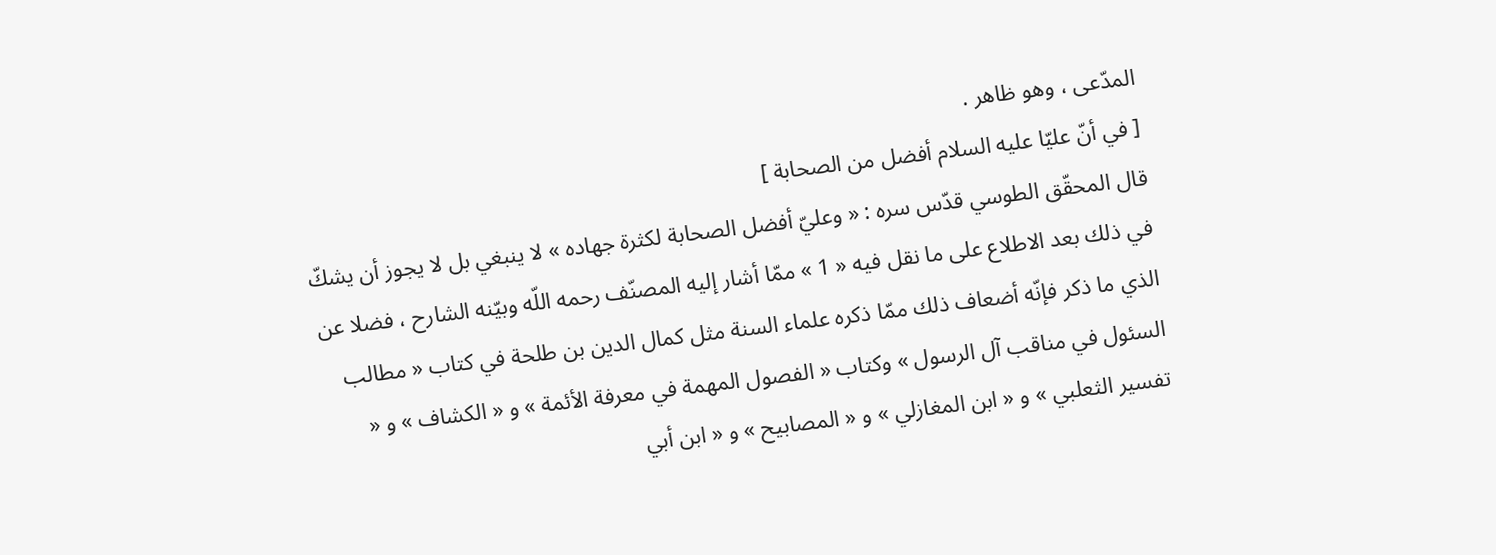المدّعى ، وهو ظاهر .
[ في أنّ عليّا عليه السلام أفضل من الصحابة ]
قال المحقّق الطوسي قدّس سره : « وعليّ أفضل الصحابة لكثرة جهاده » لا ينبغي بل لا يجوز أن يشكّ في ذلك بعد الاطلاع على ما نقل فيه « 1 » ممّا أشار إليه المصنّف رحمه اللّه وبيّنه الشارح ، فضلا عن الذي ما ذكر فإنّه أضعاف ذلك ممّا ذكره علماء السنة مثل كمال الدين بن طلحة في كتاب « مطالب السئول في مناقب آل الرسول » وكتاب « الفصول المهمة في معرفة الأئمة » و « الكشاف » و « تفسير الثعلبي » و « ابن المغازلي » و « المصابيح » و « ابن أبي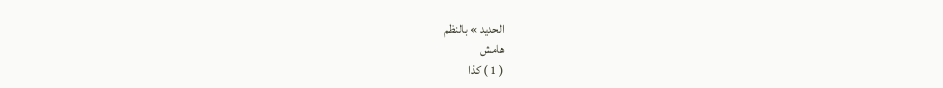الحديد » بالنظم
هامش
( 1 ) كذا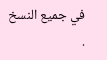في جميع النسخ .